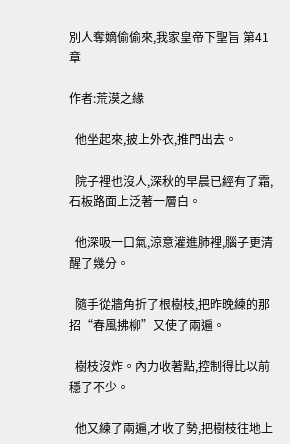別人奪嫡偷偷來,我家皇帝下聖旨 第41章

作者:荒漠之緣

  他坐起來,披上外衣,推門出去。

  院子裡也沒人,深秋的早晨已經有了霜,石板路面上泛著一層白。

  他深吸一口氣,涼意灌進肺裡,腦子更清醒了幾分。

  隨手從牆角折了根樹枝,把昨晚練的那招“春風拂柳”又使了兩遍。

  樹枝沒炸。內力收著點,控制得比以前穩了不少。

  他又練了兩遍,才收了勢,把樹枝往地上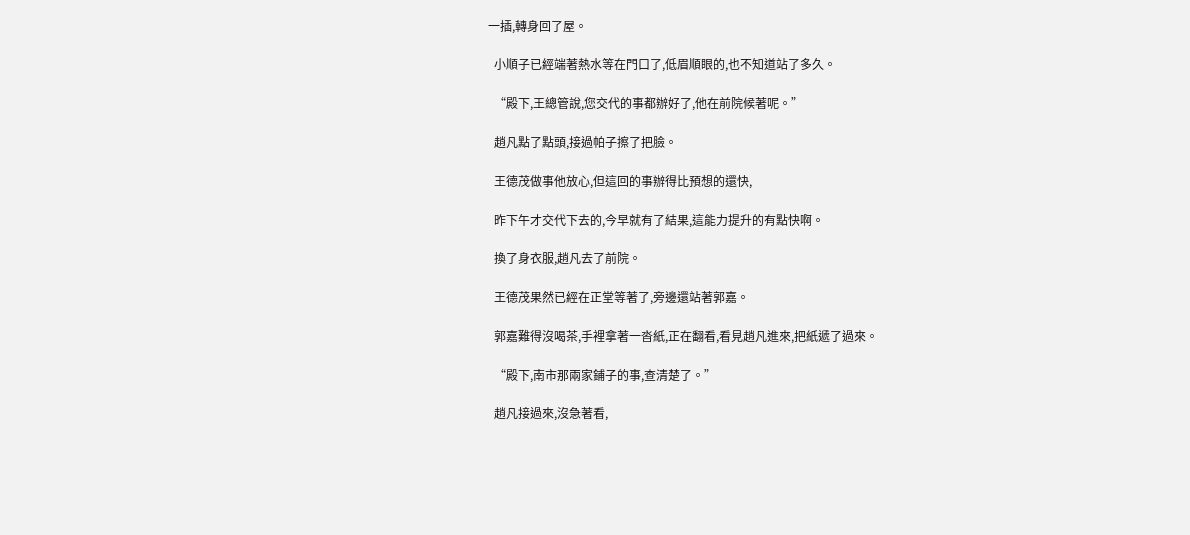一插,轉身回了屋。

  小順子已經端著熱水等在門口了,低眉順眼的,也不知道站了多久。

  “殿下,王總管說,您交代的事都辦好了,他在前院候著呢。”

  趙凡點了點頭,接過帕子擦了把臉。

  王德茂做事他放心,但這回的事辦得比預想的還快,

  昨下午才交代下去的,今早就有了結果,這能力提升的有點快啊。

  換了身衣服,趙凡去了前院。

  王德茂果然已經在正堂等著了,旁邊還站著郭嘉。

  郭嘉難得沒喝茶,手裡拿著一沓紙,正在翻看,看見趙凡進來,把紙遞了過來。

  “殿下,南市那兩家鋪子的事,查清楚了。”

  趙凡接過來,沒急著看,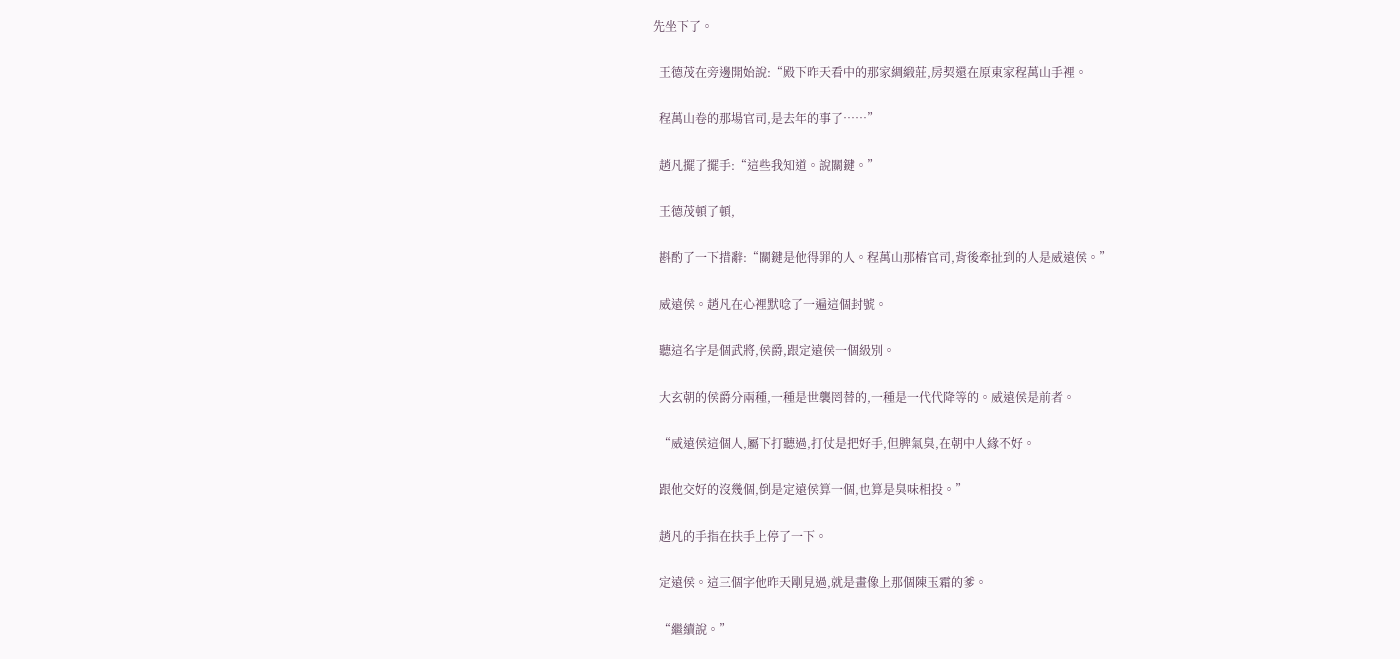先坐下了。

  王德茂在旁邊開始說:“殿下昨天看中的那家綢緞莊,房契還在原東家程萬山手裡。

  程萬山卷的那場官司,是去年的事了……”

  趙凡擺了擺手:“這些我知道。說關鍵。”

  王德茂頓了頓,

  斟酌了一下措辭:“關鍵是他得罪的人。程萬山那樁官司,背後牽扯到的人是威遠侯。”

  威遠侯。趙凡在心裡默唸了一遍這個封號。

  聽這名字是個武將,侯爵,跟定遠侯一個級別。

  大玄朝的侯爵分兩種,一種是世襲罔替的,一種是一代代降等的。威遠侯是前者。

  “威遠侯這個人,屬下打聽過,打仗是把好手,但脾氣臭,在朝中人緣不好。

  跟他交好的沒幾個,倒是定遠侯算一個,也算是臭味相投。”

  趙凡的手指在扶手上停了一下。

  定遠侯。這三個字他昨天剛見過,就是畫像上那個陳玉霜的爹。

  “繼續說。”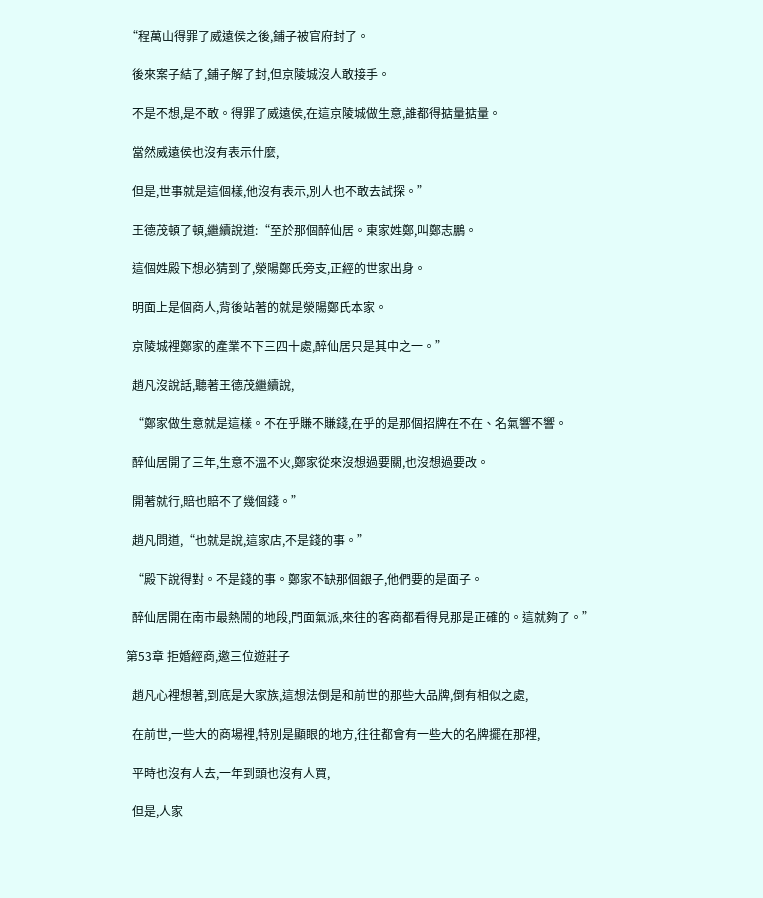“程萬山得罪了威遠侯之後,鋪子被官府封了。

  後來案子結了,鋪子解了封,但京陵城沒人敢接手。

  不是不想,是不敢。得罪了威遠侯,在這京陵城做生意,誰都得掂量掂量。

  當然威遠侯也沒有表示什麼,

  但是,世事就是這個樣,他沒有表示,別人也不敢去試探。”

  王德茂頓了頓,繼續說道:“至於那個醉仙居。東家姓鄭,叫鄭志鵬。

  這個姓殿下想必猜到了,滎陽鄭氏旁支,正經的世家出身。

  明面上是個商人,背後站著的就是滎陽鄭氏本家。

  京陵城裡鄭家的產業不下三四十處,醉仙居只是其中之一。”

  趙凡沒說話,聽著王德茂繼續說,

  “鄭家做生意就是這樣。不在乎賺不賺錢,在乎的是那個招牌在不在、名氣響不響。

  醉仙居開了三年,生意不溫不火,鄭家從來沒想過要關,也沒想過要改。

  開著就行,賠也賠不了幾個錢。”

  趙凡問道,“也就是說,這家店,不是錢的事。”

  “殿下說得對。不是錢的事。鄭家不缺那個銀子,他們要的是面子。

  醉仙居開在南市最熱鬧的地段,門面氣派,來往的客商都看得見那是正確的。這就夠了。”

第53章 拒婚經商,邀三位遊莊子

  趙凡心裡想著,到底是大家族,這想法倒是和前世的那些大品牌,倒有相似之處,

  在前世,一些大的商場裡,特別是顯眼的地方,往往都會有一些大的名牌擺在那裡,

  平時也沒有人去,一年到頭也沒有人買,

  但是,人家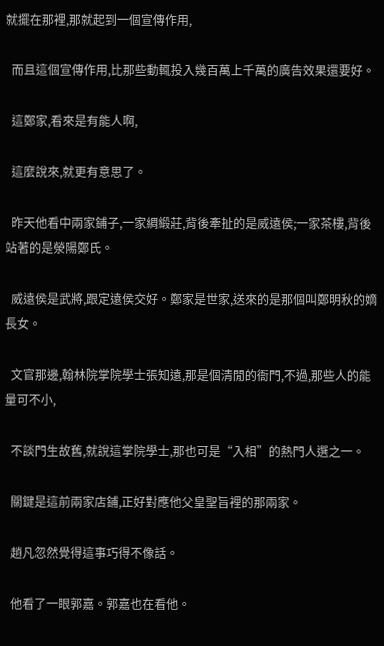就擺在那裡,那就起到一個宣傳作用,

  而且這個宣傳作用,比那些動輒投入幾百萬上千萬的廣告效果還要好。

  這鄭家,看來是有能人啊,

  這麼說來,就更有意思了。

  昨天他看中兩家鋪子,一家綢緞莊,背後牽扯的是威遠侯;一家茶樓,背後站著的是滎陽鄭氏。

  威遠侯是武將,跟定遠侯交好。鄭家是世家,送來的是那個叫鄭明秋的嫡長女。

  文官那邊,翰林院掌院學士張知遠,那是個清閒的衙門,不過,那些人的能量可不小,

  不談門生故舊,就說這掌院學士,那也可是“入相”的熱門人選之一。

  關鍵是這前兩家店鋪,正好對應他父皇聖旨裡的那兩家。

  趙凡忽然覺得這事巧得不像話。

  他看了一眼郭嘉。郭嘉也在看他。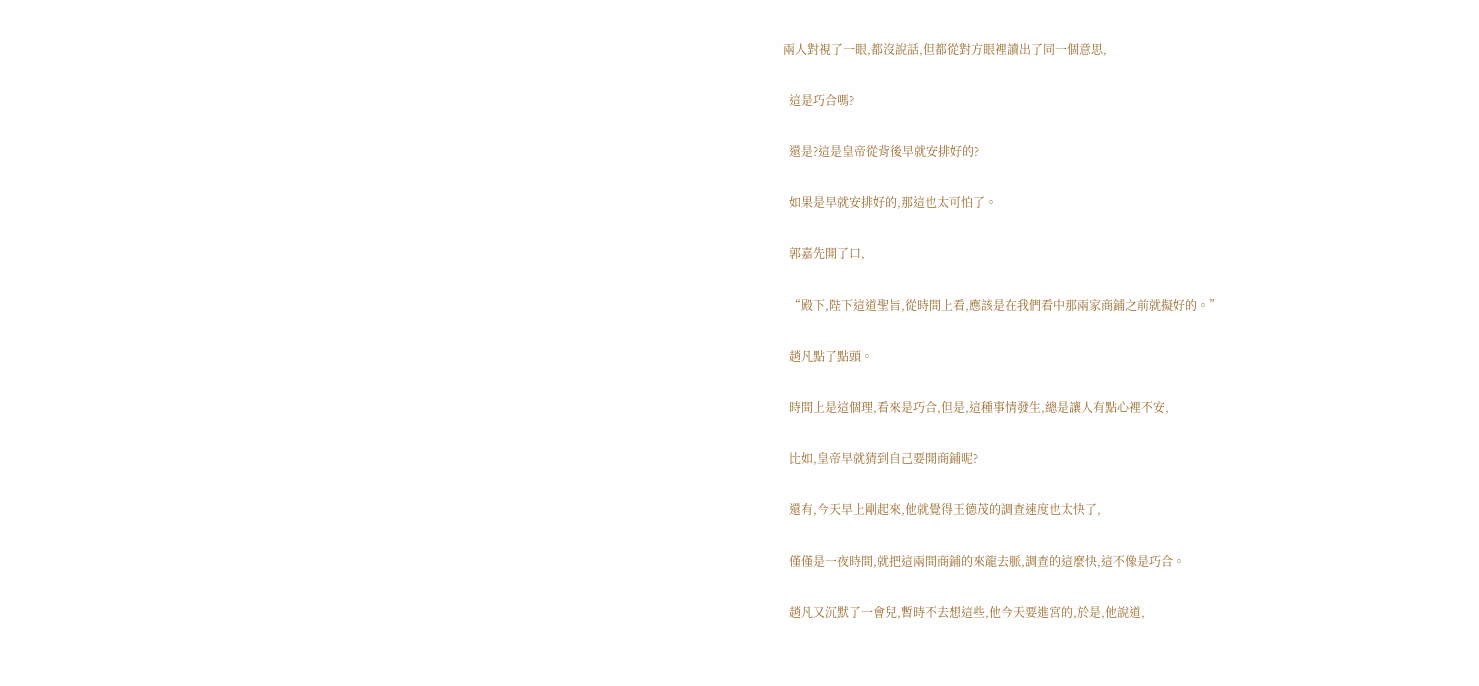兩人對視了一眼,都沒說話,但都從對方眼裡讀出了同一個意思,

  這是巧合嗎?

  還是?這是皇帝從背後早就安排好的?

  如果是早就安排好的,那這也太可怕了。

  郭嘉先開了口,

  “殿下,陛下這道聖旨,從時間上看,應該是在我們看中那兩家商鋪之前就擬好的。”

  趙凡點了點頭。

  時間上是這個理,看來是巧合,但是,這種事情發生,總是讓人有點心裡不安,

  比如,皇帝早就猜到自己要開商鋪呢?

  還有,今天早上剛起來,他就覺得王德茂的調查速度也太快了,

  僅僅是一夜時間,就把這兩間商鋪的來龍去脈,調查的這麼快,這不像是巧合。

  趙凡又沉默了一會兒,暫時不去想這些,他今天要進宮的,於是,他說道,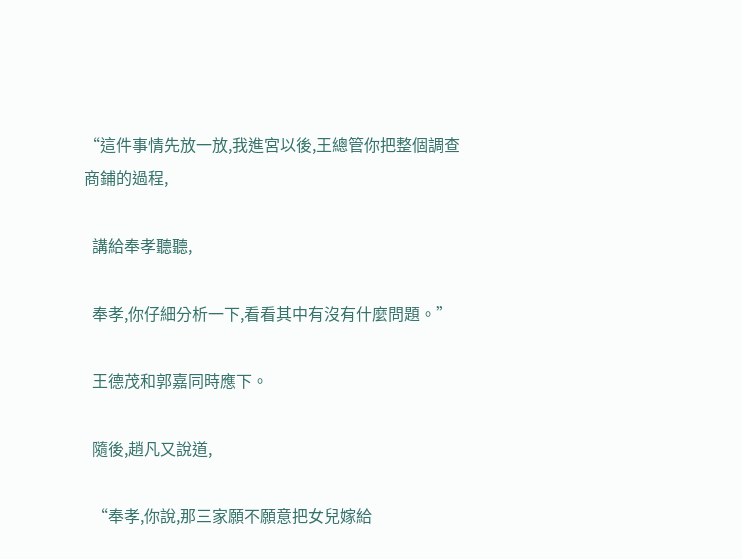“這件事情先放一放,我進宮以後,王總管你把整個調查商鋪的過程,

  講給奉孝聽聽,

  奉孝,你仔細分析一下,看看其中有沒有什麼問題。”

  王德茂和郭嘉同時應下。

  隨後,趙凡又說道,

  “奉孝,你說,那三家願不願意把女兒嫁給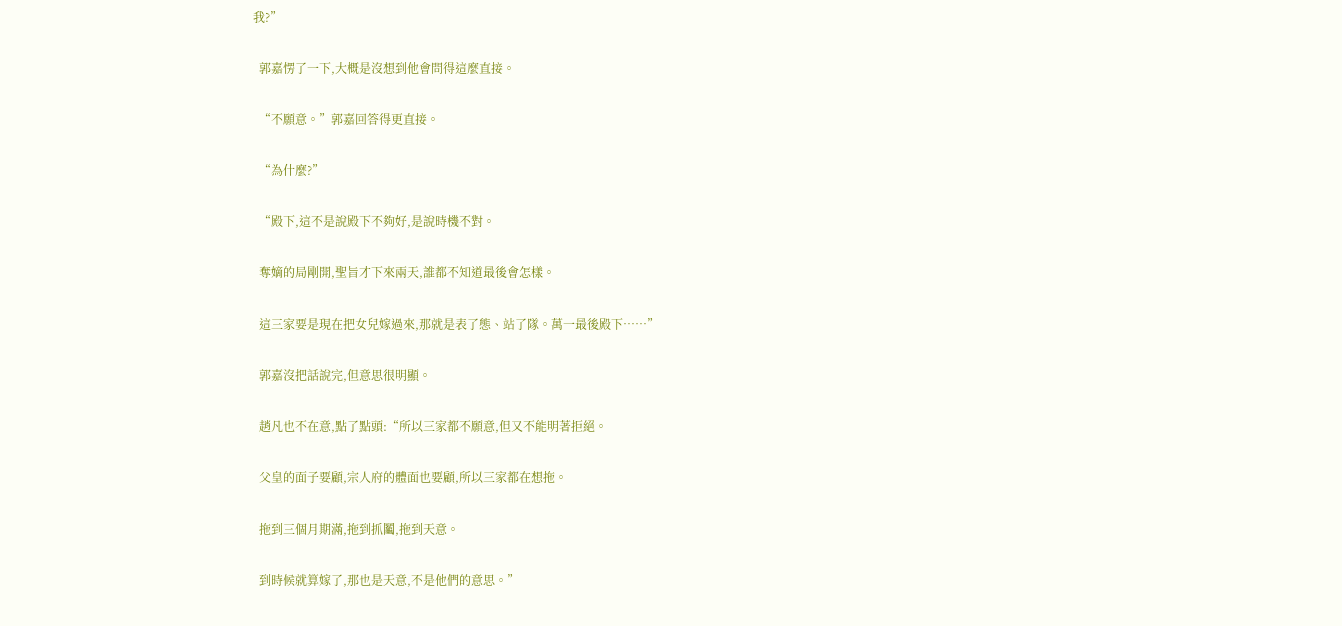我?”

  郭嘉愣了一下,大概是沒想到他會問得這麼直接。

  “不願意。”郭嘉回答得更直接。

  “為什麼?”

  “殿下,這不是說殿下不夠好,是說時機不對。

  奪嫡的局剛開,聖旨才下來兩天,誰都不知道最後會怎樣。

  這三家要是現在把女兒嫁過來,那就是表了態、站了隊。萬一最後殿下……”

  郭嘉沒把話說完,但意思很明顯。

  趙凡也不在意,點了點頭:“所以三家都不願意,但又不能明著拒絕。

  父皇的面子要顧,宗人府的體面也要顧,所以三家都在想拖。

  拖到三個月期滿,拖到抓鬮,拖到天意。

  到時候就算嫁了,那也是天意,不是他們的意思。”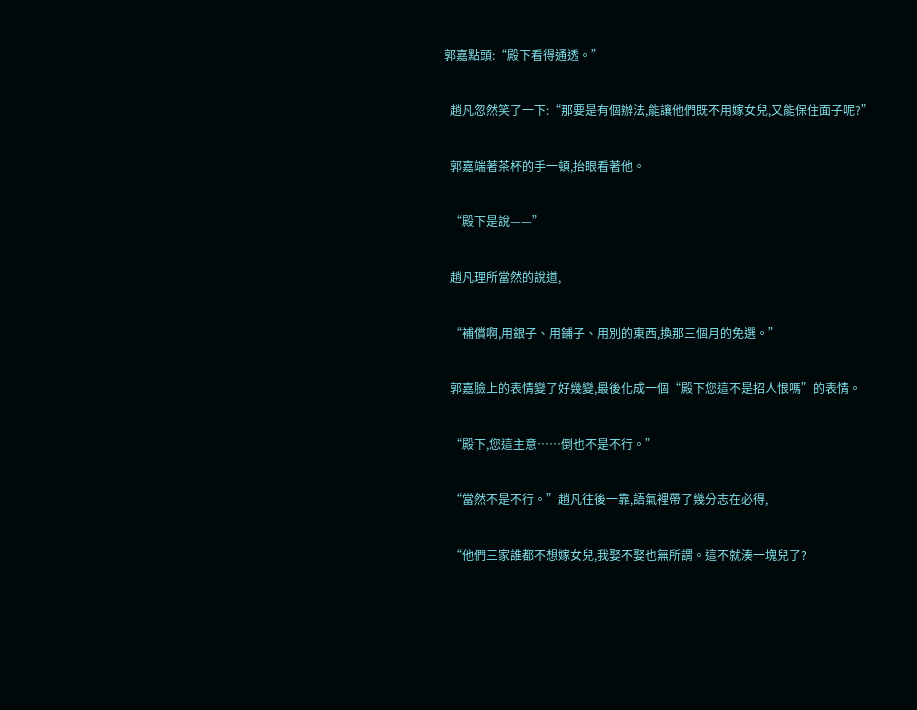郭嘉點頭:“殿下看得通透。”

  趙凡忽然笑了一下:“那要是有個辦法,能讓他們既不用嫁女兒,又能保住面子呢?”

  郭嘉端著茶杯的手一頓,抬眼看著他。

  “殿下是說——”

  趙凡理所當然的說道,

  “補償啊,用銀子、用鋪子、用別的東西,換那三個月的免選。”

  郭嘉臉上的表情變了好幾變,最後化成一個“殿下您這不是招人恨嗎”的表情。

  “殿下,您這主意……倒也不是不行。”

  “當然不是不行。”趙凡往後一靠,語氣裡帶了幾分志在必得,

  “他們三家誰都不想嫁女兒,我娶不娶也無所謂。這不就湊一塊兒了?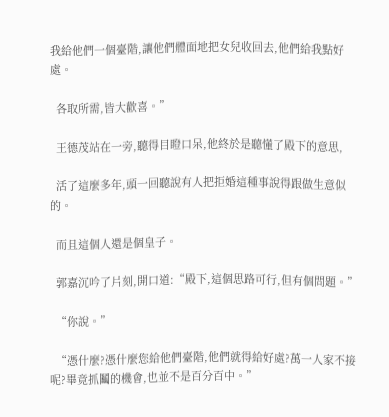我給他們一個臺階,讓他們體面地把女兒收回去,他們給我點好處。

  各取所需,皆大歡喜。”

  王德茂站在一旁,聽得目瞪口呆,他終於是聽懂了殿下的意思,

  活了這麼多年,頭一回聽說有人把拒婚這種事說得跟做生意似的。

  而且這個人還是個皇子。

  郭嘉沉吟了片刻,開口道:“殿下,這個思路可行,但有個問題。”

  “你說。”

  “憑什麼?憑什麼您給他們臺階,他們就得給好處?萬一人家不接呢?畢竟抓鬮的機會,也並不是百分百中。”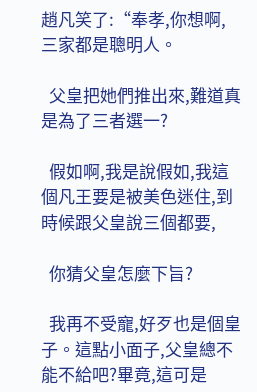趙凡笑了:“奉孝,你想啊,三家都是聰明人。

  父皇把她們推出來,難道真是為了三者選一?

  假如啊,我是說假如,我這個凡王要是被美色迷住,到時候跟父皇說三個都要,

  你猜父皇怎麼下旨?

  我再不受寵,好歹也是個皇子。這點小面子,父皇總不能不給吧?畢竟,這可是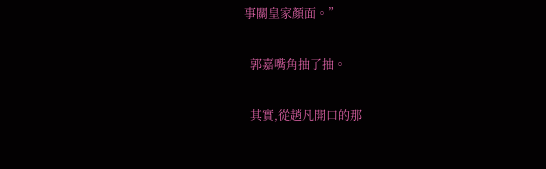事關皇家顏面。”

  郭嘉嘴角抽了抽。

  其實,從趙凡開口的那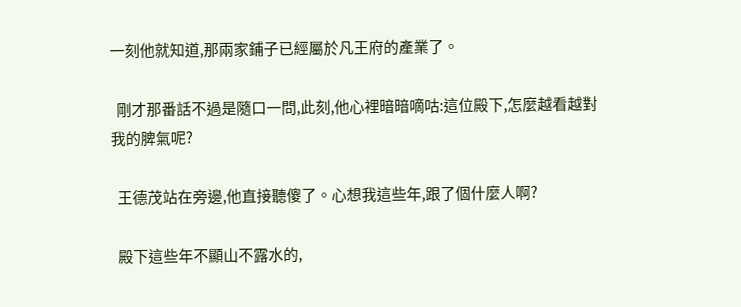一刻他就知道,那兩家鋪子已經屬於凡王府的產業了。

  剛才那番話不過是隨口一問,此刻,他心裡暗暗嘀咕:這位殿下,怎麼越看越對我的脾氣呢?

  王德茂站在旁邊,他直接聽傻了。心想我這些年,跟了個什麼人啊?

  殿下這些年不顯山不露水的,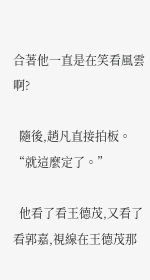合著他一直是在笑看風雲啊?

  隨後,趙凡直接拍板。“就這麼定了。”

  他看了看王德茂,又看了看郭嘉,視線在王德茂那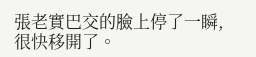張老實巴交的臉上停了一瞬,很快移開了。